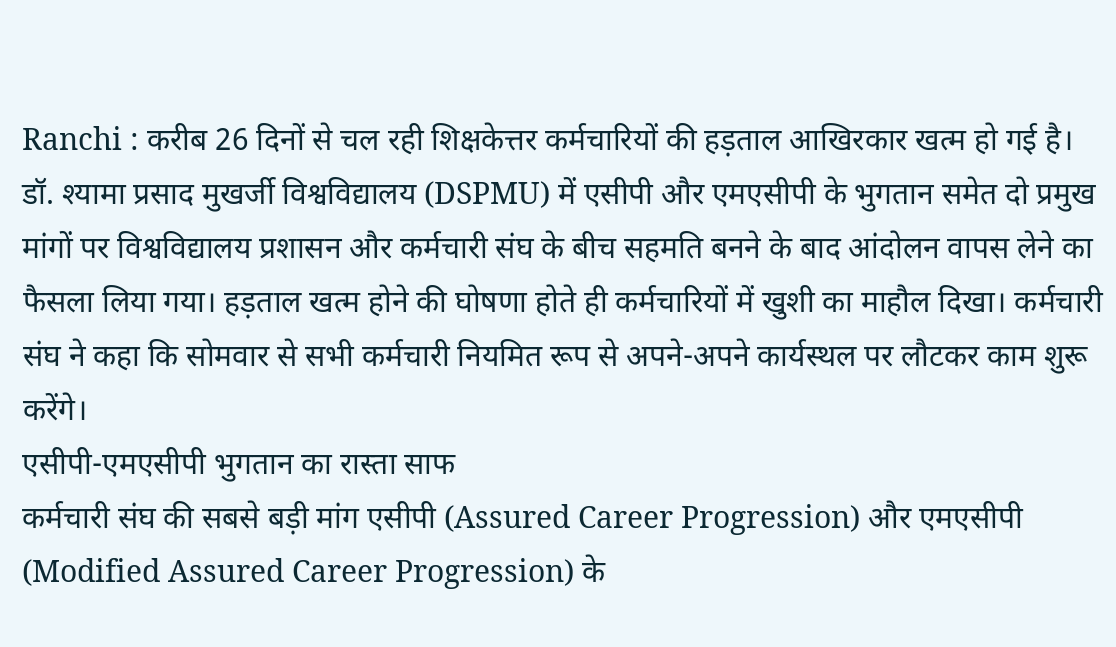Ranchi : करीब 26 दिनों से चल रही शिक्षकेत्तर कर्मचारियों की हड़ताल आखिरकार खत्म हो गई है। डॉ. श्यामा प्रसाद मुखर्जी विश्वविद्यालय (DSPMU) में एसीपी और एमएसीपी के भुगतान समेत दो प्रमुख मांगों पर विश्वविद्यालय प्रशासन और कर्मचारी संघ के बीच सहमति बनने के बाद आंदोलन वापस लेने का फैसला लिया गया। हड़ताल खत्म होने की घोषणा होते ही कर्मचारियों में खुशी का माहौल दिखा। कर्मचारी संघ ने कहा कि सोमवार से सभी कर्मचारी नियमित रूप से अपने-अपने कार्यस्थल पर लौटकर काम शुरू करेंगे।
एसीपी-एमएसीपी भुगतान का रास्ता साफ
कर्मचारी संघ की सबसे बड़ी मांग एसीपी (Assured Career Progression) और एमएसीपी (Modified Assured Career Progression) के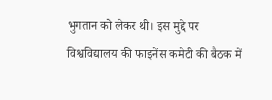भुगतान को लेकर थी। इस मुद्दे पर विश्वविद्यालय की फाइनेंस कमेटी की बैठक में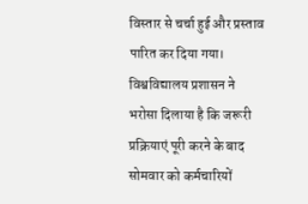विस्तार से चर्चा हुई और प्रस्ताव पारित कर दिया गया। विश्वविद्यालय प्रशासन ने भरोसा दिलाया है कि जरूरी प्रक्रियाएं पूरी करने के बाद सोमवार को कर्मचारियों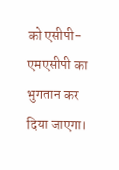को एसीपी-एमएसीपी का भुगतान कर दिया जाएगा।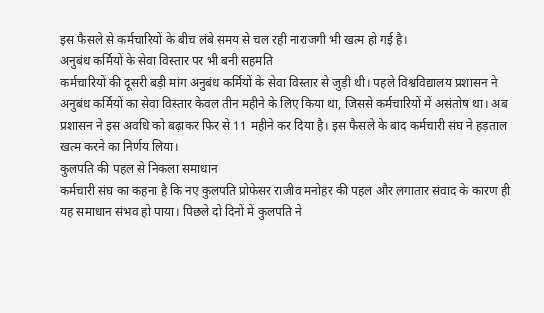इस फैसले से कर्मचारियों के बीच लंबे समय से चल रही नाराजगी भी खत्म हो गई है।
अनुबंध कर्मियों के सेवा विस्तार पर भी बनी सहमति
कर्मचारियों की दूसरी बड़ी मांग अनुबंध कर्मियों के सेवा विस्तार से जुड़ी थी। पहले विश्वविद्यालय प्रशासन ने अनुबंध कर्मियों का सेवा विस्तार केवल तीन महीने के लिए किया था, जिससे कर्मचारियों में असंतोष था। अब प्रशासन ने इस अवधि को बढ़ाकर फिर से 11 महीने कर दिया है। इस फैसले के बाद कर्मचारी संघ ने हड़ताल खत्म करने का निर्णय लिया।
कुलपति की पहल से निकला समाधान
कर्मचारी संघ का कहना है कि नए कुलपति प्रोफेसर राजीव मनोहर की पहल और लगातार संवाद के कारण ही यह समाधान संभव हो पाया। पिछले दो दिनों में कुलपति ने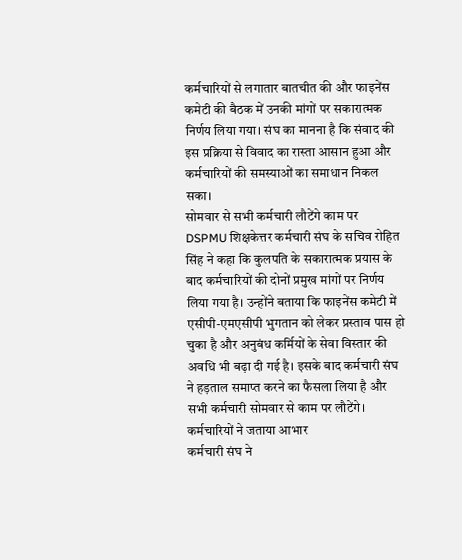कर्मचारियों से लगातार बातचीत की और फाइनेंस कमेटी की बैठक में उनकी मांगों पर सकारात्मक निर्णय लिया गया। संघ का मानना है कि संवाद की इस प्रक्रिया से विवाद का रास्ता आसान हुआ और कर्मचारियों की समस्याओं का समाधान निकल सका।
सोमवार से सभी कर्मचारी लौटेंगे काम पर
DSPMU शिक्षकेत्तर कर्मचारी संघ के सचिव रोहित सिंह ने कहा कि कुलपति के सकारात्मक प्रयास के बाद कर्मचारियों की दोनों प्रमुख मांगों पर निर्णय लिया गया है। उन्होंने बताया कि फाइनेंस कमेटी में एसीपी-एमएसीपी भुगतान को लेकर प्रस्ताव पास हो चुका है और अनुबंध कर्मियों के सेवा विस्तार की अवधि भी बढ़ा दी गई है। इसके बाद कर्मचारी संघ ने हड़ताल समाप्त करने का फैसला लिया है और सभी कर्मचारी सोमवार से काम पर लौटेंगे।
कर्मचारियों ने जताया आभार
कर्मचारी संघ ने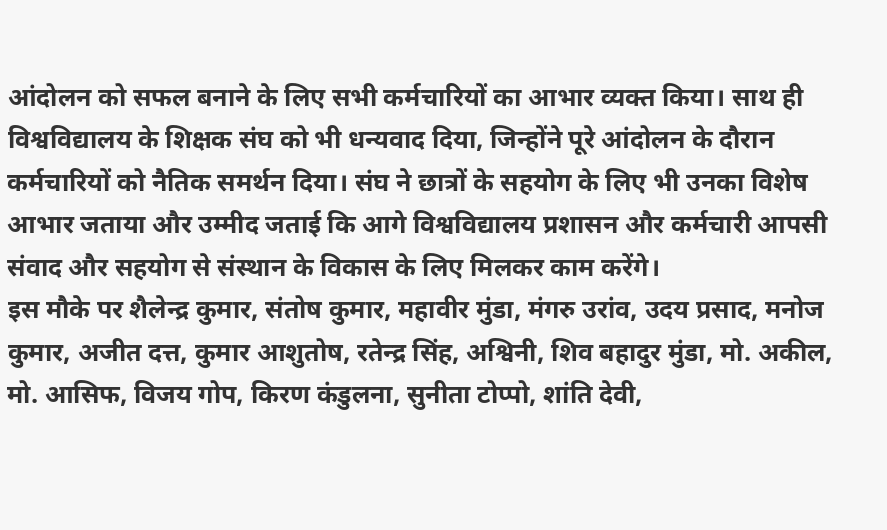आंदोलन को सफल बनाने के लिए सभी कर्मचारियों का आभार व्यक्त किया। साथ ही विश्वविद्यालय के शिक्षक संघ को भी धन्यवाद दिया, जिन्होंने पूरे आंदोलन के दौरान कर्मचारियों को नैतिक समर्थन दिया। संघ ने छात्रों के सहयोग के लिए भी उनका विशेष आभार जताया और उम्मीद जताई कि आगे विश्वविद्यालय प्रशासन और कर्मचारी आपसी संवाद और सहयोग से संस्थान के विकास के लिए मिलकर काम करेंगे।
इस मौके पर शैलेन्द्र कुमार, संतोष कुमार, महावीर मुंडा, मंगरु उरांव, उदय प्रसाद, मनोज कुमार, अजीत दत्त, कुमार आशुतोष, रतेन्द्र सिंह, अश्विनी, शिव बहादुर मुंडा, मो. अकील, मो. आसिफ, विजय गोप, किरण कंडुलना, सुनीता टोप्पो, शांति देवी,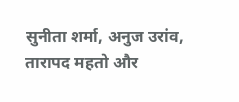सुनीता शर्मा, अनुज उरांव, तारापद महतो और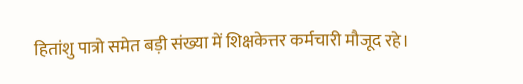हितांशु पात्रो समेत बड़ी संख्या में शिक्षकेत्तर कर्मचारी मौजूद रहे।